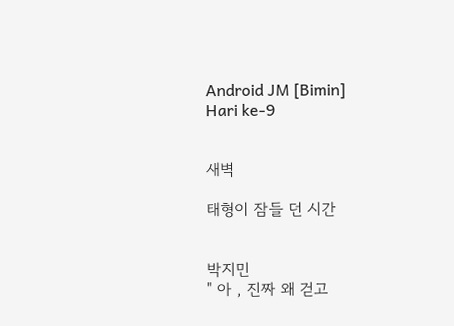Android JM [Bimin]
Hari ke-9


새벽

태형이 잠들 던 시간


박지민
" 아 , 진짜 왜 걷고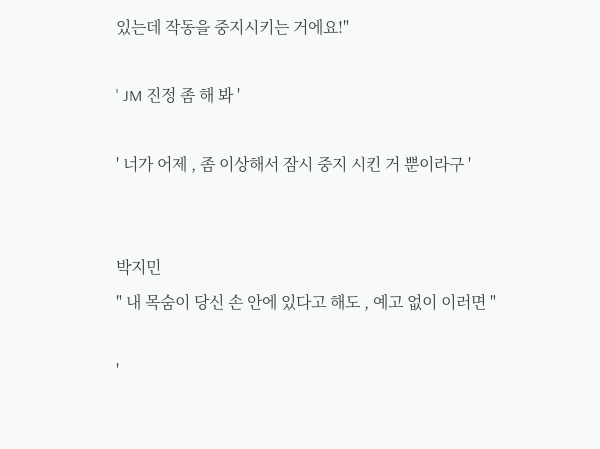있는데 작동을 중지시키는 거에요!"

' JM 진정 좀 해 봐 '

' 너가 어제 , 좀 이상해서 잠시 중지 시킨 거 뿐이라구 '


박지민
" 내 목숨이 당신 손 안에 있다고 해도 , 예고 없이 이러면 "

'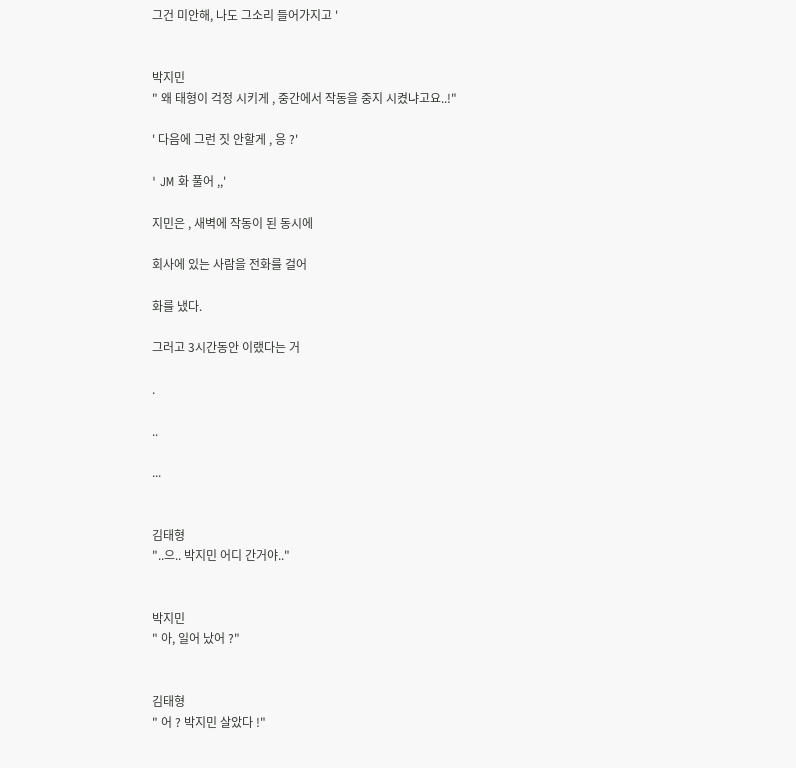그건 미안해, 나도 그소리 들어가지고 '


박지민
" 왜 태형이 걱정 시키게 , 중간에서 작동을 중지 시켰냐고요..!"

' 다음에 그런 짓 안할게 , 응 ?'

' JM 화 풀어 ,,'

지민은 , 새벽에 작동이 된 동시에

회사에 있는 사람을 전화를 걸어

화를 냈다.

그러고 3시간동안 이랬다는 거

.

..

...


김태형
"..으.. 박지민 어디 간거야.."


박지민
" 아, 일어 났어 ?"


김태형
" 어 ? 박지민 살았다 !"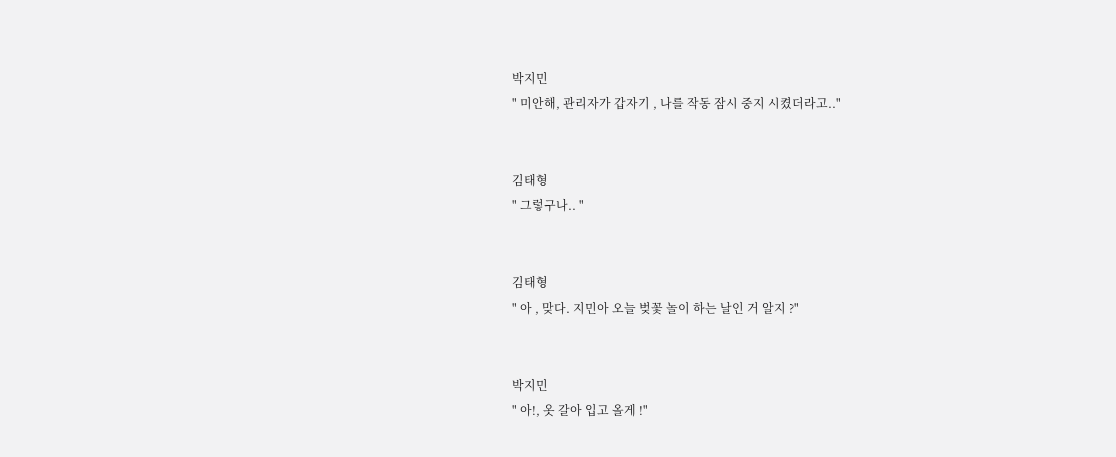박지민
" 미안해, 관리자가 갑자기 , 나를 작동 잠시 중지 시켰더라고.."


김태형
" 그렇구나.. "


김태형
" 아 , 맞다. 지민아 오늘 벚꽃 놀이 하는 날인 거 알지 ?"


박지민
" 아!, 옷 갈아 입고 올게 !"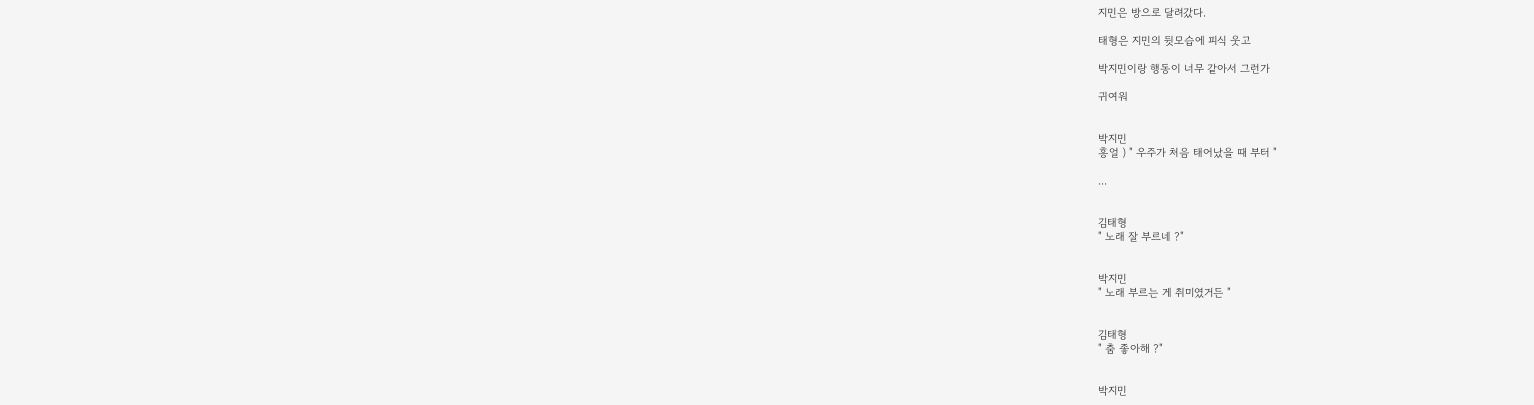지민은 방으로 달려갔다.

태형은 지민의 뒷모습에 피식 웃고

박지민이랑 행동이 너무 같아서 그런가

귀여워


박지민
흥얼 ) " 우주가 처음 태어났을 때 부터 "

...


김태형
" 노래 잘 부르네 ?"


박지민
" 노래 부르는 게 취미였거든 "


김태형
" 춤 좋아해 ?"


박지민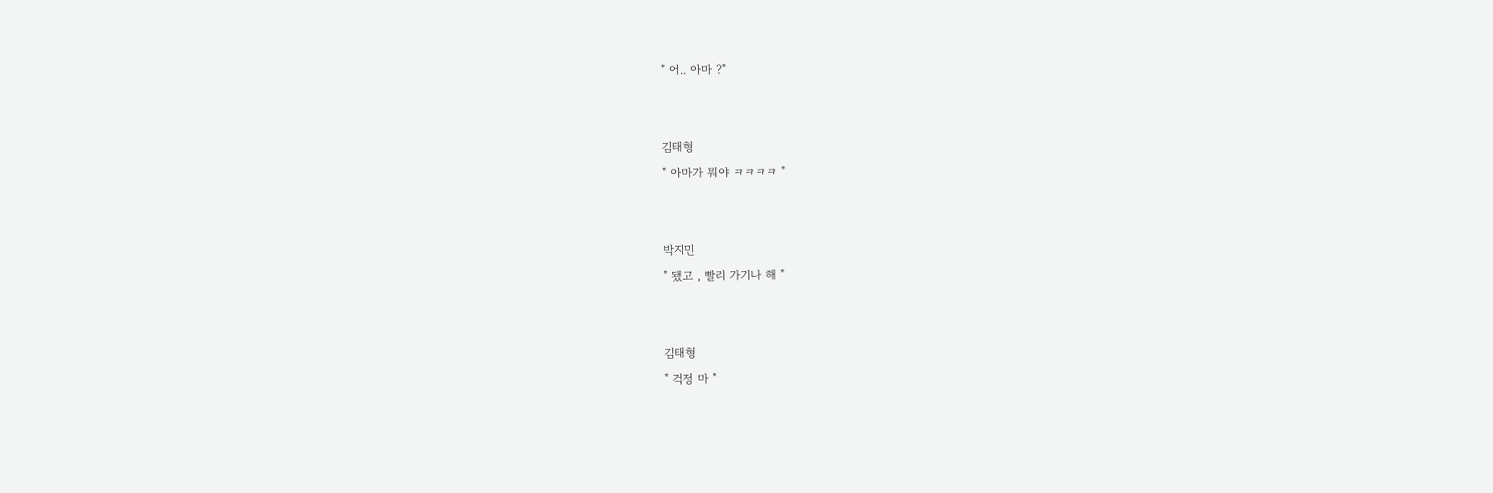" 어.. 아마 ?"


김태형
" 아마가 뭐야 ㅋㅋㅋㅋ "


박지민
" 됐고 , 빨리 가기나 해 "


김태형
" 걱정 마 "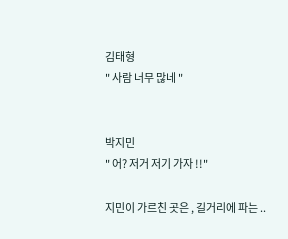김태형
" 사람 너무 많네 "


박지민
" 어? 저거 저기 가자 !!"

지민이 가르친 곳은 , 길거리에 파는 ..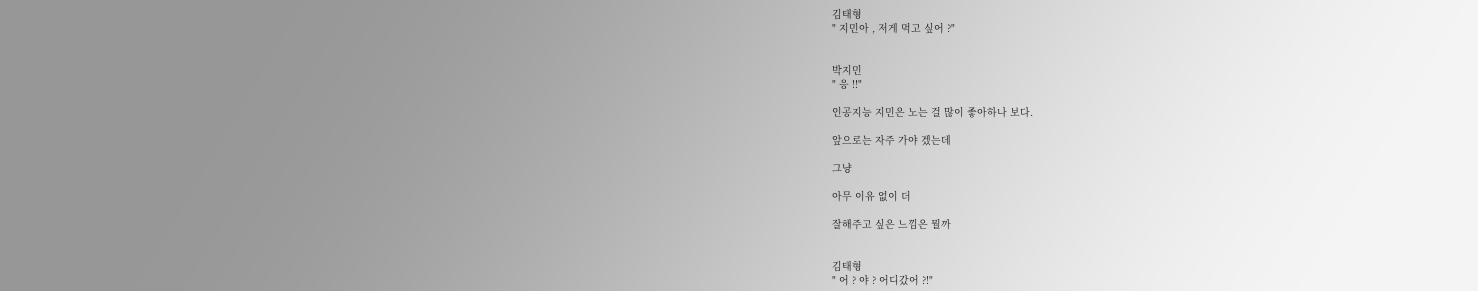김태형
" 지민아 , 저게 먹고 싶어 ?"


박지민
" 응 !!"

인공지능 지민은 노는 걸 많이 좋아하나 보다.

앞으로는 자주 가야 겠는데

그냥

아무 이유 없이 더

잘해주고 싶은 느낌은 뭘까


김태형
" 어 ? 야 ? 어디갔어 ?!"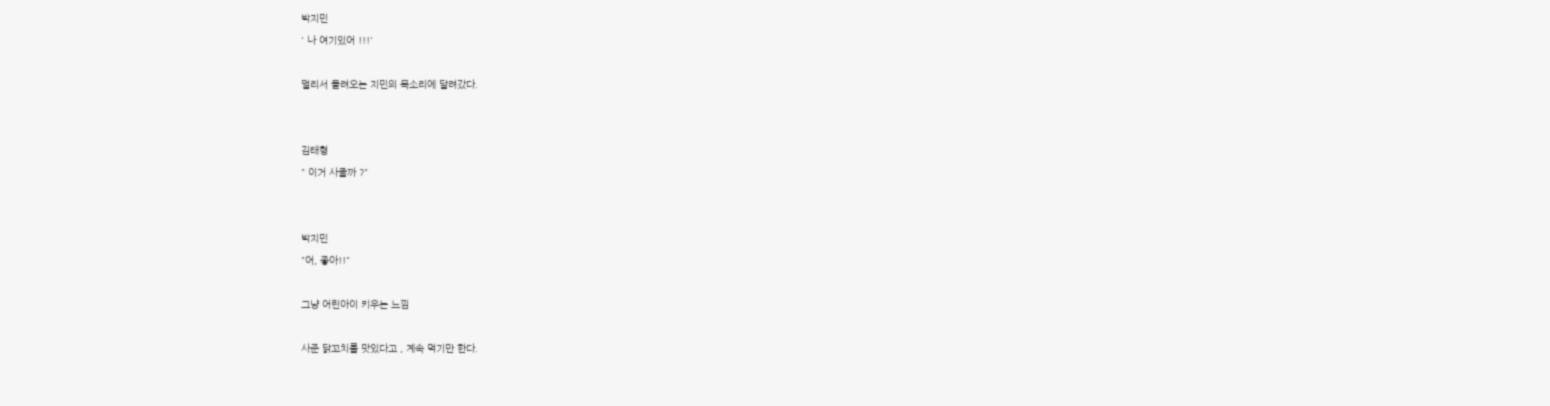박지민
' 나 여기있어 !!!'

멀리서 들려오는 지민의 목소리에 달려갔다.


김태형
" 이거 사줄까 ?"


박지민
"어, 좋아!!"

그냥 어린아이 키우는 느낌

사준 닭꼬치를 맛있다고 , 계속 먹기만 한다.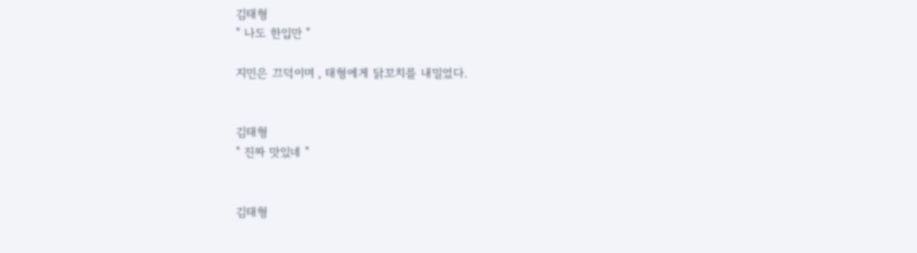김태형
" 나도 한입만 "

지민은 끄덕이며 , 태형에게 닭꼬치를 내밀었다.


김태형
" 진짜 맛있네 "


김태형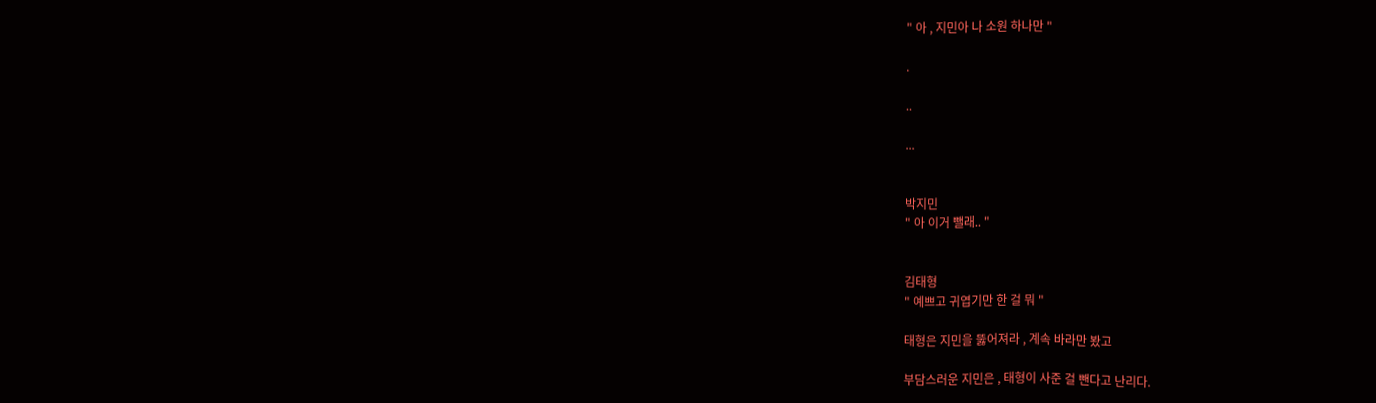" 아 , 지민아 나 소원 하나만 "

.

..

...


박지민
" 아 이거 뺄래.. "


김태형
" 예쁘고 귀엽기만 한 걸 뭐 "

태형은 지민을 뚫어져라 , 계속 바라만 봤고

부담스러운 지민은 , 태형이 사준 걸 뺀다고 난리다.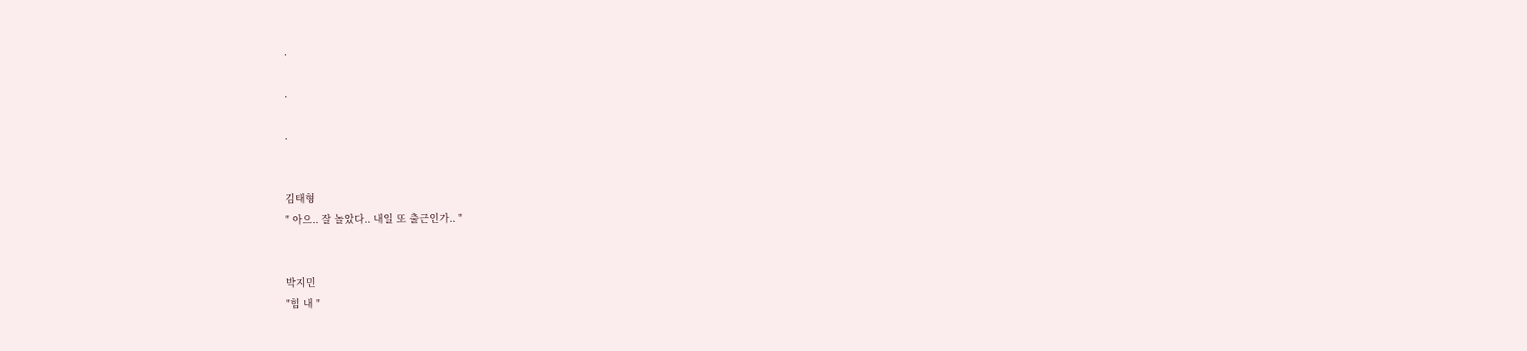.

.

.


김태형
" 아으.. 잘 놀았다.. 내일 또 출근인가.. "


박지민
"힘 내 "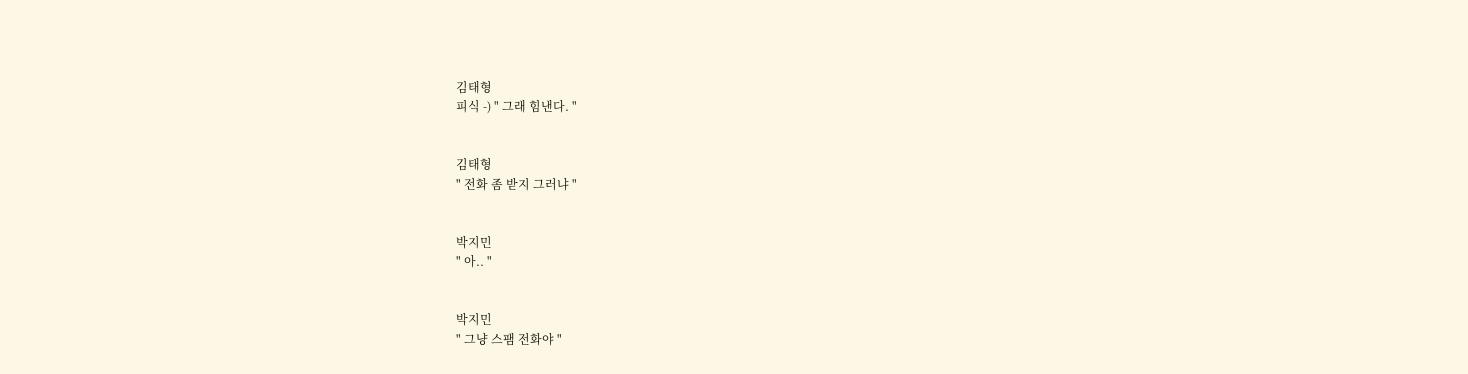김태형
피식 -) " 그래 힘낸다. "


김태형
" 전화 좀 받지 그러냐 "


박지민
" 아.. "


박지민
" 그냥 스팸 전화야 "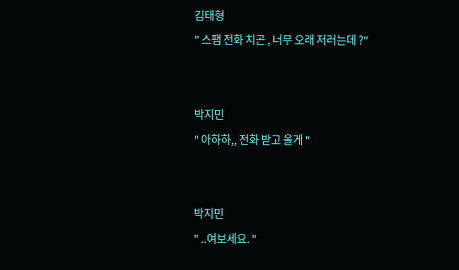김태형
" 스팸 전화 치곤 , 너무 오래 저러는데 ?"


박지민
" 아하하,, 전화 받고 올게 "


박지민
" ..여보세요. "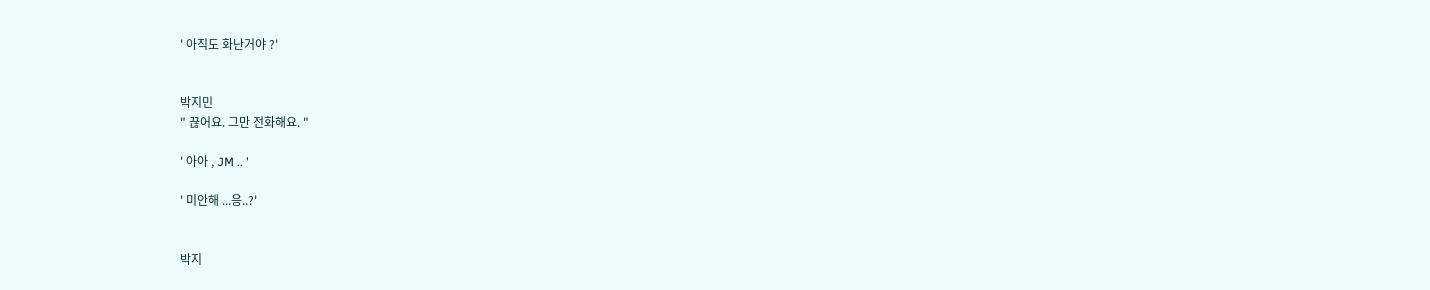' 아직도 화난거야 ?'


박지민
" 끊어요. 그만 전화해요. "

' 아아 , JM .. '

' 미안해 ...응..?'


박지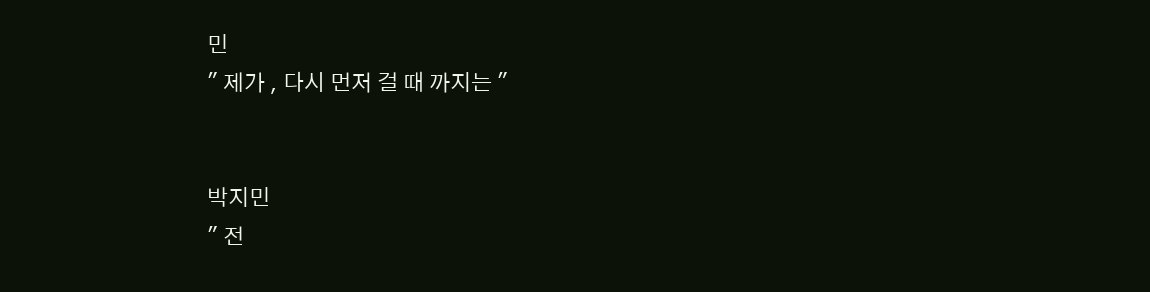민
" 제가 , 다시 먼저 걸 때 까지는 "


박지민
" 전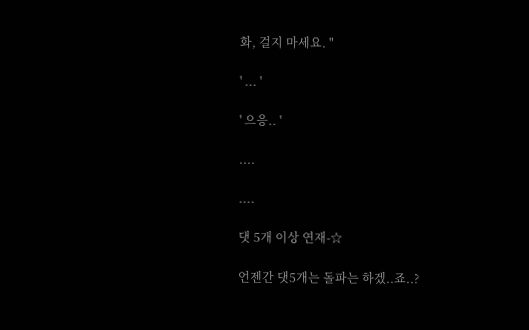화, 걸지 마세요. "

' ... '

' 으응.. '

....

....

댓 5개 이상 연재-☆

언젠간 댓5개는 돌파는 하겠..죠..?